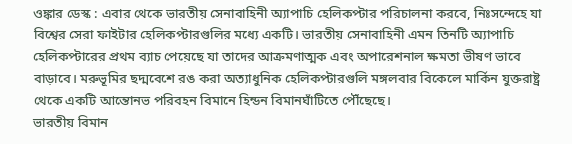ওঙ্কার ডেস্ক : এবার থেকে ভারতীয় সেনাবাহিনী অ্যাপাচি হেলিকপ্টার পরিচালনা করবে, নিঃসন্দেহে যা বিশ্বের সেরা ফাইটার হেলিকপ্টারগুলির মধ্যে একটি। ভারতীয় সেনাবাহিনী এমন তিনটি অ্যাপাচি হেলিকপ্টারের প্রথম ব্যাচ পেয়েছে যা তাদের আক্রমণাত্মক এবং অপারেশনাল ক্ষমতা ভীষণ ভাবে বাড়াবে। মরুভূমির ছদ্মবেশে রঙ করা অত্যাধুনিক হেলিকপ্টারগুলি মঙ্গলবার বিকেলে মার্কিন যুক্তরাষ্ট্র থেকে একটি আন্তোনভ পরিবহন বিমানে হিন্ডন বিমানঘাঁটিতে পৌঁছেছে।
ভারতীয় বিমান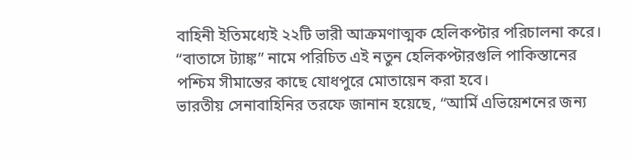বাহিনী ইতিমধ্যেই ২২টি ভারী আক্রমণাত্মক হেলিকপ্টার পরিচালনা করে। “বাতাসে ট্যাঙ্ক” নামে পরিচিত এই নতুন হেলিকপ্টারগুলি পাকিস্তানের পশ্চিম সীমান্তের কাছে যোধপুরে মোতায়েন করা হবে।
ভারতীয় সেনাবাহিনির তরফে জানান হয়েছে, “আর্মি এভিয়েশনের জন্য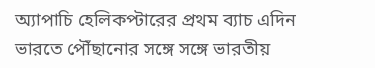অ্যাপাচি হেলিকপ্টারের প্রথম ব্যাচ এদিন ভারতে পৌঁছানোর সঙ্গে সঙ্গে ভারতীয়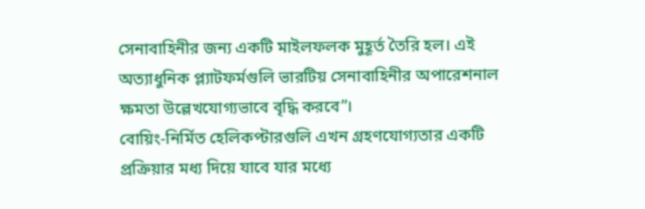সেনাবাহিনীর জন্য একটি মাইলফলক মুহূর্ত তৈরি হল। এই অত্যাধুনিক প্ল্যাটফর্মগুলি ভারটিয় সেনাবাহিনীর অপারেশনাল ক্ষমতা উল্লেখযোগ্যভাবে বৃদ্ধি করবে”।
বোয়িং-নির্মিত হেলিকপ্টারগুলি এখন গ্রহণযোগ্যতার একটি প্রক্রিয়ার মধ্য দিয়ে যাবে যার মধ্যে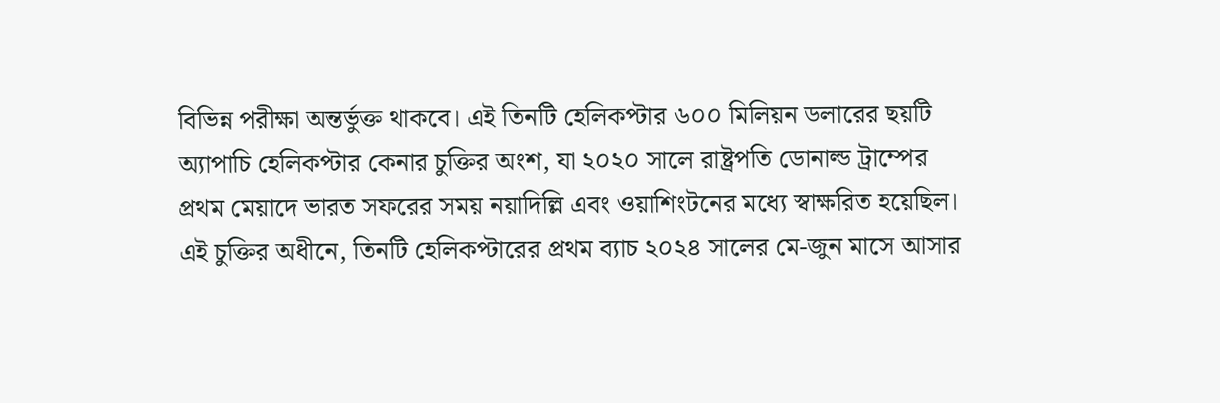বিভিন্ন পরীক্ষা অন্তর্ভুক্ত থাকবে। এই তিনটি হেলিকপ্টার ৬০০ মিলিয়ন ডলারের ছয়টি অ্যাপাচি হেলিকপ্টার কেনার চুক্তির অংশ, যা ২০২০ সালে রাষ্ট্রপতি ডোনাল্ড ট্রাম্পের প্রথম মেয়াদে ভারত সফরের সময় নয়াদিল্লি এবং ওয়াশিংটনের মধ্যে স্বাক্ষরিত হয়েছিল। এই চুক্তির অধীনে, তিনটি হেলিকপ্টারের প্রথম ব্যাচ ২০২৪ সালের মে-জুন মাসে আসার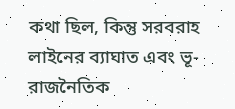কথা ছিল, কিন্তু সরবরাহ লাইনের ব্যাঘাত এবং ভূ-রাজনৈতিক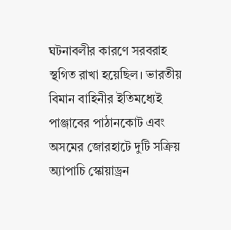ঘটনাবলীর কারণে সরবরাহ স্থগিত রাখা হয়েছিল। ভারতীয় বিমান বাহিনীর ইতিমধ্যেই পাঞ্জাবের পাঠানকোট এবং অসমের জোরহাটে দুটি সক্রিয় অ্যাপাচি স্কোয়াড্রন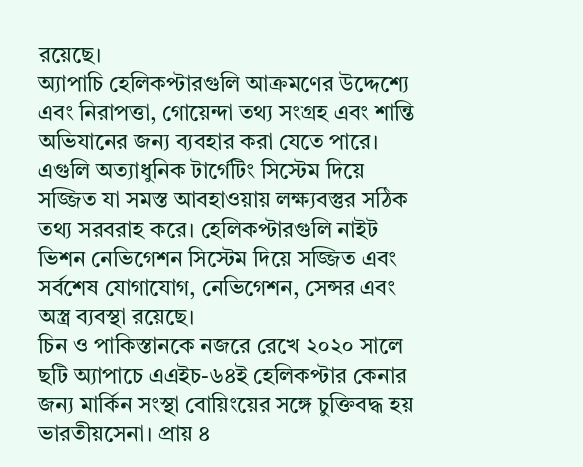রয়েছে।
অ্যাপাচি হেলিকপ্টারগুলি আক্রমণের উদ্দেশ্যে এবং নিরাপত্তা, গোয়েন্দা তথ্য সংগ্রহ এবং শান্তি অভিযানের জন্য ব্যবহার করা যেতে পারে। এগুলি অত্যাধুনিক টার্গেটিং সিস্টেম দিয়ে সজ্জিত যা সমস্ত আবহাওয়ায় লক্ষ্যবস্তুর সঠিক তথ্য সরবরাহ করে। হেলিকপ্টারগুলি নাইট ভিশন নেভিগেশন সিস্টেম দিয়ে সজ্জিত এবং সর্বশেষ যোগাযোগ, নেভিগেশন, সেন্সর এবং অস্ত্র ব্যবস্থা রয়েছে।
চিন ও পাকিস্তানকে নজরে রেখে ২০২০ সালে ছটি অ্যাপাচে এএইচ-৬৪ই হেলিকপ্টার কেনার জন্য মার্কিন সংস্থা বোয়িংয়ের সঙ্গে চুক্তিবদ্ধ হয় ভারতীয়সেনা। প্রায় ৪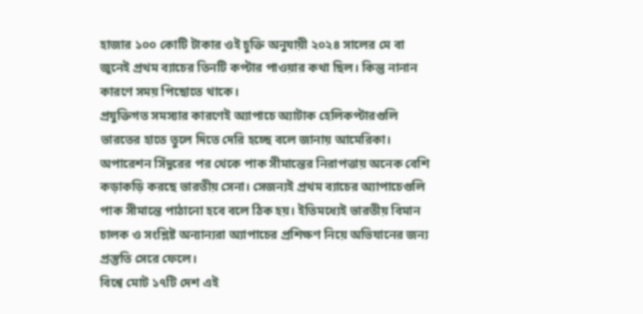হাজার ১০০ কোটি টাকার ওই চুক্তি অনুযায়ী ২০২৪ সালের মে বা জুনেই প্রথম ব্যাচের তিনটি কপ্টার পাওয়ার কথা ছিল। কিন্তু নানান কারণে সময় পিছোতে থাকে।
প্রযুক্তিগত সমস্যার কারণেই অ্যাপাচে অ্যাটাক হেলিকপ্টারগুলি ভারতের হাতে তুলে দিতে দেরি হচ্ছে বলে জানায় আমেরিকা। অপারেশন সিঁদুরের পর থেকে পাক সীমান্তের নিরাপত্তায় অনেক বেশি কড়াকড়ি করছে ভারতীয় সেনা। সেজন্যই প্রথম ব্যাচের অ্যাপাচেগুলি পাক সীমান্তে পাঠানো হবে বলে ঠিক হয়। ইতিমধ্যেই ভারতীয় বিমান চালক ও সংশ্লিষ্ট অন্যান্যরা অ্যাপাচের প্রশিক্ষণ নিয়ে অভিযানের জন্য প্রস্তুতি সেরে ফেলে।
বিশ্বে মোট ১৭টি দেশ এই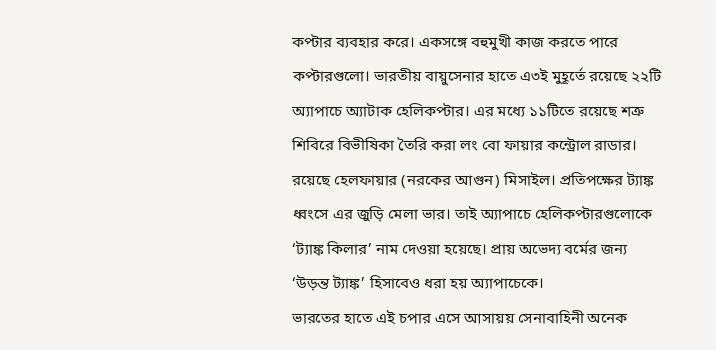কপ্টার ব্যবহার করে। একসঙ্গে বহুমুখী কাজ করতে পারে কপ্টারগুলো। ভারতীয় বায়ুসেনার হাতে এ৩ই মুহূর্তে রয়েছে ২২টি অ্যাপাচে অ্যাটাক হেলিকপ্টার। এর মধ্যে ১১টিতে রয়েছে শত্রু শিবিরে বিভীষিকা তৈরি করা লং বো ফায়ার কন্ট্রোল রাডার। রয়েছে হেলফায়ার (নরকের আগুন) মিসাইল। প্রতিপক্ষের ট্যাঙ্ক ধ্বংসে এর জুড়ি মেলা ভার। তাই অ্যাপাচে হেলিকপ্টারগুলোকে ‘ট্যাঙ্ক কিলার’ নাম দেওয়া হয়েছে। প্রায় অভেদ্য বর্মের জন্য ‘উড়ন্ত ট্যাঙ্ক’ হিসাবেও ধরা হয় অ্যাপাচেকে।
ভারতের হাতে এই চপার এসে আসায়য় সেনাবাহিনী অনেক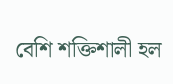বেশি শক্তিশালী হল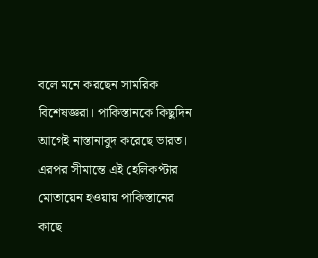বলে মনে করছেন সামরিক বিশেষজ্ঞরা। পাকিস্তানকে কিছুদিন আগেই নাস্তানাবুদ করেছে ভারত। এরপর সীমান্তে এই হেলিকপ্টার মোতায়েন হওয়ায় পাকিস্তানের কাছে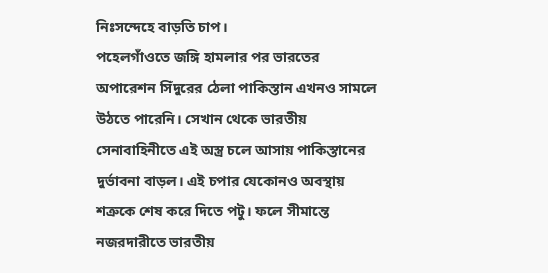নিঃসন্দেহে বাড়তি চাপ।
পহেলগাঁওতে জঙ্গি হামলার পর ভারতের অপারেশন সিঁদুরের ঠেলা পাকিস্তান এখনও সামলে উঠতে পারেনি। সেখান থেকে ভারতীয় সেনাবাহিনীতে এই অস্ত্র চলে আসায় পাকিস্তানের দুর্ভাবনা বাড়ল। এই চপার যেকোনও অবস্থায় শত্রুকে শেষ করে দিতে পটু। ফলে সীমান্তে নজরদারীতে ভারতীয়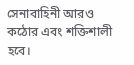সেনাবাহিনী আরও কঠোর এবং শক্তিশালী হবে।